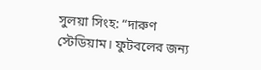সুলয়া সিংহ: “দারুণ স্টেডিয়াম। ফুটবলের জন্য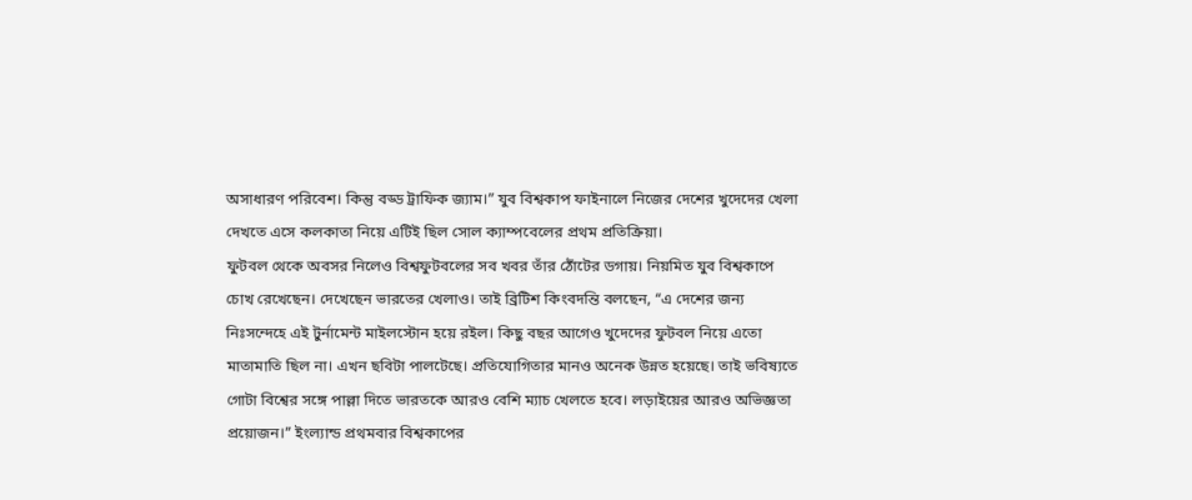অসাধারণ পরিবেশ। কিন্তু বড্ড ট্রাফিক জ্যাম।” যুব বিশ্বকাপ ফাইনালে নিজের দেশের খুদেদের খেলা দেখতে এসে কলকাতা নিয়ে এটিই ছিল সোল ক্যাম্পবেলের প্রথম প্রতিক্রিয়া।
ফুটবল থেকে অবসর নিলেও বিশ্বফুটবলের সব খবর তাঁর ঠোঁটের ডগায়। নিয়মিত যুব বিশ্বকাপে চোখ রেখেছেন। দেখেছেন ভারতের খেলাও। তাই ব্রিটিশ কিংবদন্তি বলছেন, “এ দেশের জন্য নিঃসন্দেহে এই টুর্নামেন্ট মাইলস্টোন হয়ে রইল। কিছু বছর আগেও খুদেদের ফুটবল নিয়ে এতো মাতামাতি ছিল না। এখন ছবিটা পালটেছে। প্রতিযোগিতার মানও অনেক উন্নত হয়েছে। তাই ভবিষ্যতে গোটা বিশ্বের সঙ্গে পাল্লা দিতে ভারতকে আরও বেশি ম্যাচ খেলতে হবে। লড়াইয়ের আরও অভিজ্ঞতা প্রয়োজন।” ইংল্যান্ড প্রথমবার বিশ্বকাপের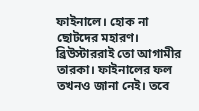ফাইনালে। হোক না ছোটদের মহারণ। ব্রিউস্টাররাই তো আগামীর তারকা। ফাইনালের ফল তখনও জানা নেই। তবে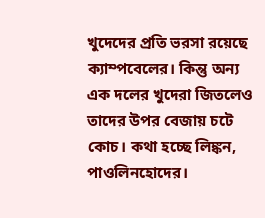খুদেদের প্রতি ভরসা রয়েছে ক্যাম্পবেলের। কিন্তু অন্য এক দলের খুদেরা জিতলেও তাদের উপর বেজায় চটে কোচ। কথা হচ্ছে লিঙ্কন, পাওলিনহোদের।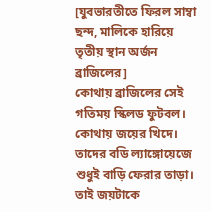[যুবভারতীতে ফিরল সাম্বা ছন্দ, মালিকে হারিয়ে তৃতীয় স্থান অর্জন ব্রাজিলের]
কোথায় ব্রাজিলের সেই গতিময় স্কিলড ফুটবল। কোথায় জয়ের খিদে। তাদের বডি ল্যাঙ্গোয়েজে শুধুই বাড়ি ফেরার তাড়া। তাই জয়টাকে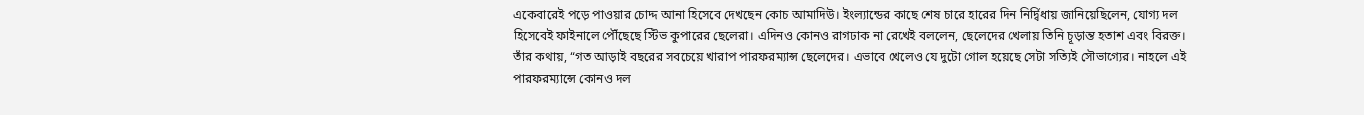একেবারেই পড়ে পাওয়ার চোদ্দ আনা হিসেবে দেখছেন কোচ আমাদিউ। ইংল্যান্ডের কাছে শেষ চারে হারের দিন নির্দ্বিধায় জানিয়েছিলেন, যোগ্য দল হিসেবেই ফাইনালে পৌঁছেছে স্টিভ কুপারের ছেলেরা। এদিনও কোনও রাগঢাক না রেখেই বললেন, ছেলেদের খেলায় তিনি চূড়ান্ত হতাশ এবং বিরক্ত। তাঁর কথায়, “গত আড়াই বছরের সবচেয়ে খারাপ পারফরম্যান্স ছেলেদের। এভাবে খেলেও যে দুটো গোল হয়েছে সেটা সত্যিই সৌভাগ্যের। নাহলে এই পারফরম্যান্সে কোনও দল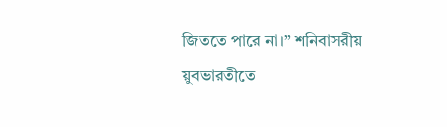জিততে পারে না।” শনিবাসরীয় য়ুবভারতীতে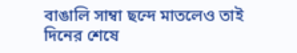বাঙালি সাম্বা ছন্দে মাতলেও তাই দিনের শেষে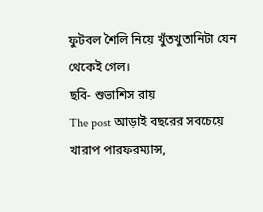ফুটবল শৈলি নিয়ে খুঁতখুতানিটা যেন থেকেই গেল।
ছবি- শুভাশিস রায়
The post আড়াই বছরের সবচেয়ে খারাপ পারফরম্যান্স,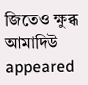জিতেও ক্ষুব্ধ আমাদিউ appeared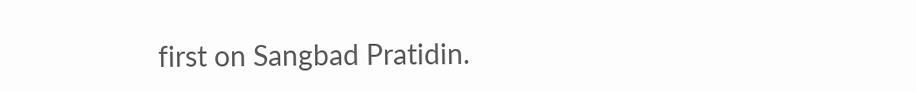first on Sangbad Pratidin.